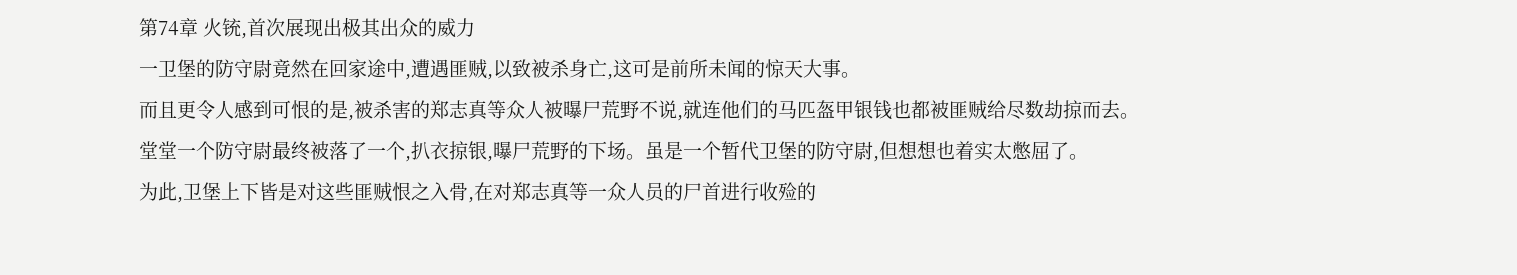第74章 火铳,首次展现出极其出众的威力
一卫堡的防守尉竟然在回家途中,遭遇匪贼,以致被杀身亡,这可是前所未闻的惊天大事。
而且更令人感到可恨的是,被杀害的郑志真等众人被曝尸荒野不说,就连他们的马匹盔甲银钱也都被匪贼给尽数劫掠而去。
堂堂一个防守尉最终被落了一个,扒衣掠银,曝尸荒野的下场。虽是一个暂代卫堡的防守尉,但想想也着实太憋屈了。
为此,卫堡上下皆是对这些匪贼恨之入骨,在对郑志真等一众人员的尸首进行收殓的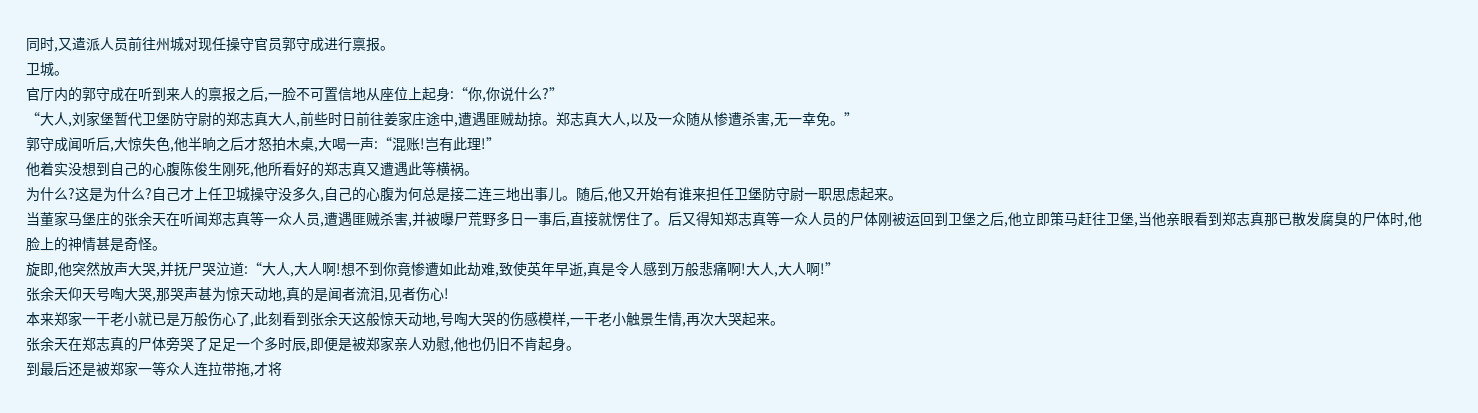同时,又遣派人员前往州城对现任操守官员郭守成进行禀报。
卫城。
官厅内的郭守成在听到来人的禀报之后,一脸不可置信地从座位上起身:“你,你说什么?”
“大人,刘家堡暂代卫堡防守尉的郑志真大人,前些时日前往姜家庄途中,遭遇匪贼劫掠。郑志真大人,以及一众随从惨遭杀害,无一幸免。”
郭守成闻听后,大惊失色,他半晌之后才怒拍木桌,大喝一声:“混账!岂有此理!”
他着实没想到自己的心腹陈俊生刚死,他所看好的郑志真又遭遇此等横祸。
为什么?这是为什么?自己才上任卫城操守没多久,自己的心腹为何总是接二连三地出事儿。随后,他又开始有谁来担任卫堡防守尉一职思虑起来。
当董家马堡庄的张余天在听闻郑志真等一众人员,遭遇匪贼杀害,并被曝尸荒野多日一事后,直接就愣住了。后又得知郑志真等一众人员的尸体刚被运回到卫堡之后,他立即策马赶往卫堡,当他亲眼看到郑志真那已散发腐臭的尸体时,他脸上的神情甚是奇怪。
旋即,他突然放声大哭,并抚尸哭泣道:“大人,大人啊!想不到你竟惨遭如此劫难,致使英年早逝,真是令人感到万般悲痛啊!大人,大人啊!”
张余天仰天号啕大哭,那哭声甚为惊天动地,真的是闻者流泪,见者伤心!
本来郑家一干老小就已是万般伤心了,此刻看到张余天这般惊天动地,号啕大哭的伤感模样,一干老小触景生情,再次大哭起来。
张余天在郑志真的尸体旁哭了足足一个多时辰,即便是被郑家亲人劝慰,他也仍旧不肯起身。
到最后还是被郑家一等众人连拉带拖,才将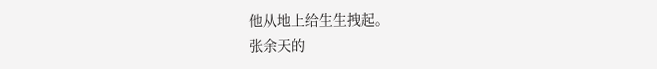他从地上给生生拽起。
张余天的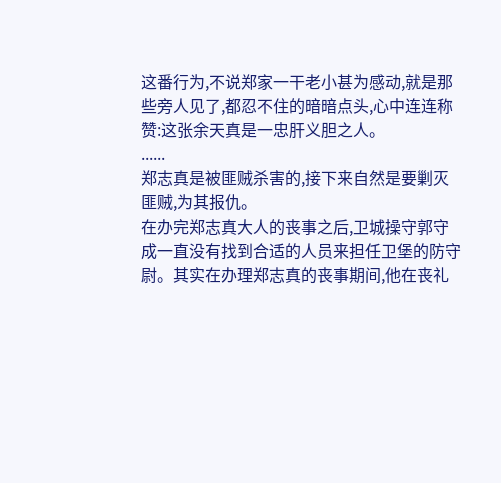这番行为,不说郑家一干老小甚为感动,就是那些旁人见了,都忍不住的暗暗点头,心中连连称赞:这张余天真是一忠肝义胆之人。
......
郑志真是被匪贼杀害的,接下来自然是要剿灭匪贼,为其报仇。
在办完郑志真大人的丧事之后,卫城操守郭守成一直没有找到合适的人员来担任卫堡的防守尉。其实在办理郑志真的丧事期间,他在丧礼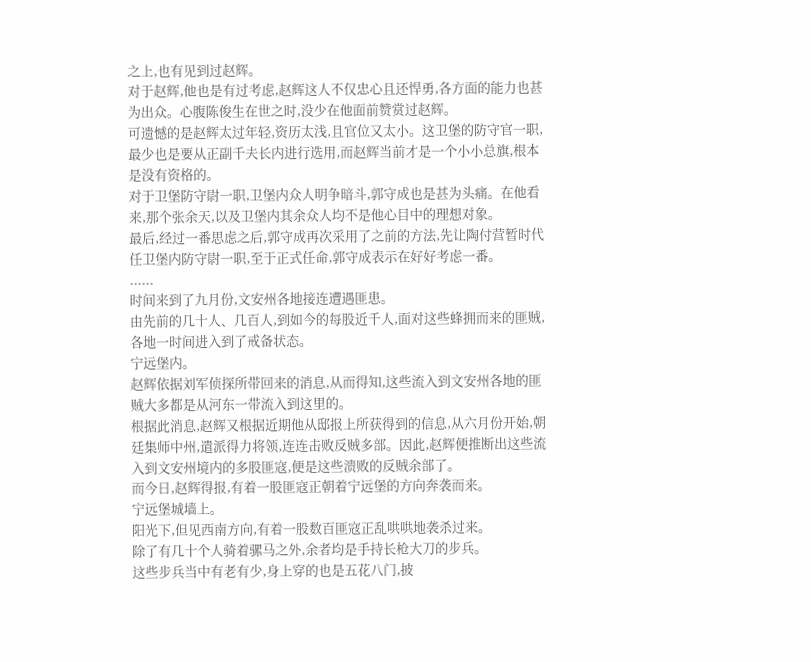之上,也有见到过赵辉。
对于赵辉,他也是有过考虑,赵辉这人不仅忠心且还悍勇,各方面的能力也甚为出众。心腹陈俊生在世之时,没少在他面前赞赏过赵辉。
可遗憾的是赵辉太过年轻,资历太浅,且官位又太小。这卫堡的防守官一职,最少也是要从正副千夫长内进行选用,而赵辉当前才是一个小小总旗,根本是没有资格的。
对于卫堡防守尉一职,卫堡内众人明争暗斗,郭守成也是甚为头痛。在他看来,那个张余天,以及卫堡内其余众人均不是他心目中的理想对象。
最后,经过一番思虑之后,郭守成再次采用了之前的方法,先让陶付营暂时代任卫堡内防守尉一职,至于正式任命,郭守成表示在好好考虑一番。
......
时间来到了九月份,文安州各地接连遭遇匪患。
由先前的几十人、几百人,到如今的每股近千人,面对这些蜂拥而来的匪贼,各地一时间进入到了戒备状态。
宁远堡内。
赵辉依据刘军侦探所带回来的消息,从而得知,这些流入到文安州各地的匪贼大多都是从河东一带流入到这里的。
根据此消息,赵辉又根据近期他从邸报上所获得到的信息,从六月份开始,朝廷集师中州,遣派得力将领,连连击败反贼多部。因此,赵辉便推断出这些流入到文安州境内的多股匪寇,便是这些溃败的反贼余部了。
而今日,赵辉得报,有着一股匪寇正朝着宁远堡的方向奔袭而来。
宁远堡城墙上。
阳光下,但见西南方向,有着一股数百匪寇正乱哄哄地袭杀过来。
除了有几十个人骑着骡马之外,余者均是手持长枪大刀的步兵。
这些步兵当中有老有少,身上穿的也是五花八门,披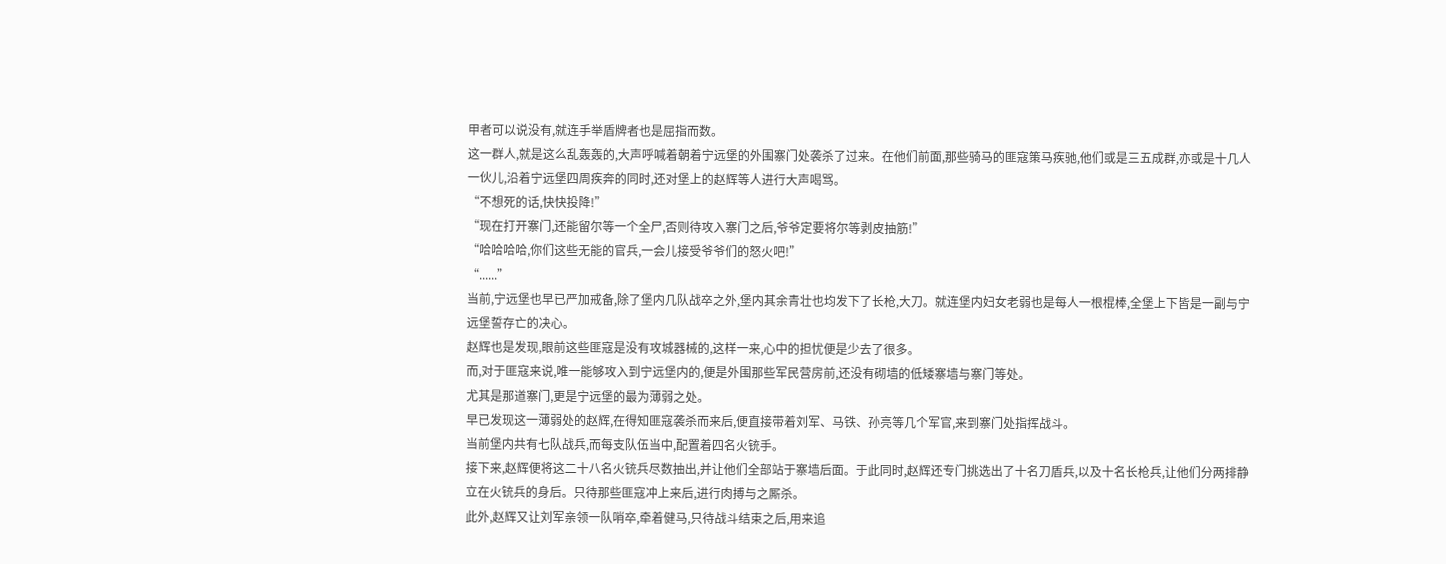甲者可以说没有,就连手举盾牌者也是屈指而数。
这一群人,就是这么乱轰轰的,大声呼喊着朝着宁远堡的外围寨门处袭杀了过来。在他们前面,那些骑马的匪寇策马疾驰,他们或是三五成群,亦或是十几人一伙儿,沿着宁远堡四周疾奔的同时,还对堡上的赵辉等人进行大声喝骂。
“不想死的话,快快投降!”
“现在打开寨门,还能留尔等一个全尸,否则待攻入寨门之后,爷爷定要将尔等剥皮抽筋!”
“哈哈哈哈,你们这些无能的官兵,一会儿接受爷爷们的怒火吧!”
“......”
当前,宁远堡也早已严加戒备,除了堡内几队战卒之外,堡内其余青壮也均发下了长枪,大刀。就连堡内妇女老弱也是每人一根棍棒,全堡上下皆是一副与宁远堡誓存亡的决心。
赵辉也是发现,眼前这些匪寇是没有攻城器械的,这样一来,心中的担忧便是少去了很多。
而,对于匪寇来说,唯一能够攻入到宁远堡内的,便是外围那些军民营房前,还没有砌墙的低矮寨墙与寨门等处。
尤其是那道寨门,更是宁远堡的最为薄弱之处。
早已发现这一薄弱处的赵辉,在得知匪寇袭杀而来后,便直接带着刘军、马铁、孙亮等几个军官,来到寨门处指挥战斗。
当前堡内共有七队战兵,而每支队伍当中,配置着四名火铳手。
接下来,赵辉便将这二十八名火铳兵尽数抽出,并让他们全部站于寨墙后面。于此同时,赵辉还专门挑选出了十名刀盾兵,以及十名长枪兵,让他们分两排静立在火铳兵的身后。只待那些匪寇冲上来后,进行肉搏与之厮杀。
此外,赵辉又让刘军亲领一队哨卒,牵着健马,只待战斗结束之后,用来追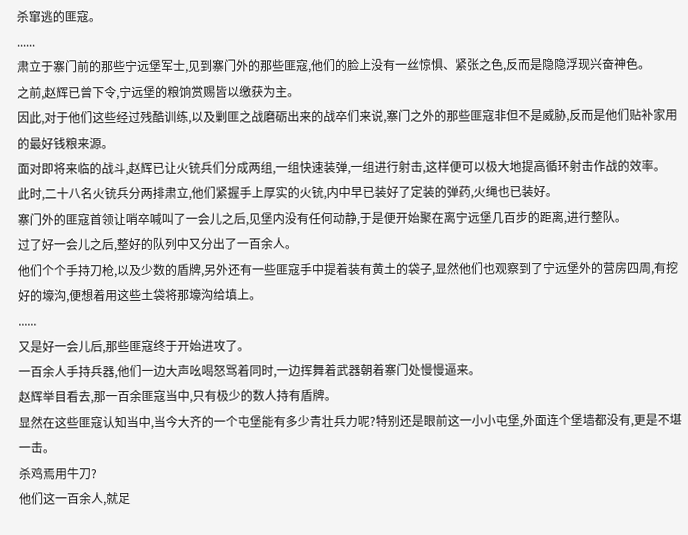杀窜逃的匪寇。
......
肃立于寨门前的那些宁远堡军士,见到寨门外的那些匪寇,他们的脸上没有一丝惊惧、紧张之色,反而是隐隐浮现兴奋神色。
之前,赵辉已曾下令,宁远堡的粮饷赏赐皆以缴获为主。
因此,对于他们这些经过残酷训练,以及剿匪之战磨砺出来的战卒们来说,寨门之外的那些匪寇非但不是威胁,反而是他们贴补家用的最好钱粮来源。
面对即将来临的战斗,赵辉已让火铳兵们分成两组,一组快速装弹,一组进行射击,这样便可以极大地提高循环射击作战的效率。
此时,二十八名火铳兵分两排肃立,他们紧握手上厚实的火铳,内中早已装好了定装的弹药,火绳也已装好。
寨门外的匪寇首领让哨卒喊叫了一会儿之后,见堡内没有任何动静,于是便开始聚在离宁远堡几百步的距离,进行整队。
过了好一会儿之后,整好的队列中又分出了一百余人。
他们个个手持刀枪,以及少数的盾牌,另外还有一些匪寇手中提着装有黄土的袋子,显然他们也观察到了宁远堡外的营房四周,有挖好的壕沟,便想着用这些土袋将那壕沟给填上。
......
又是好一会儿后,那些匪寇终于开始进攻了。
一百余人手持兵器,他们一边大声吆喝怒骂着同时,一边挥舞着武器朝着寨门处慢慢逼来。
赵辉举目看去,那一百余匪寇当中,只有极少的数人持有盾牌。
显然在这些匪寇认知当中,当今大齐的一个屯堡能有多少青壮兵力呢?特别还是眼前这一小小屯堡,外面连个堡墙都没有,更是不堪一击。
杀鸡焉用牛刀?
他们这一百余人,就足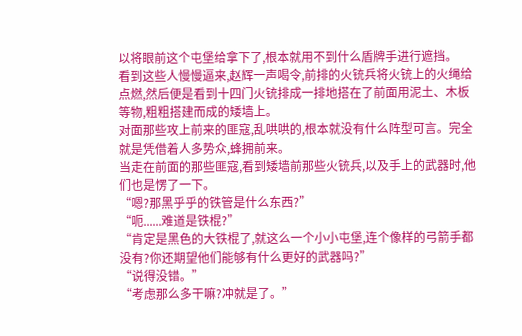以将眼前这个屯堡给拿下了,根本就用不到什么盾牌手进行遮挡。
看到这些人慢慢逼来,赵辉一声喝令,前排的火铳兵将火铳上的火绳给点燃,然后便是看到十四门火铳排成一排地搭在了前面用泥土、木板等物,粗粗搭建而成的矮墙上。
对面那些攻上前来的匪寇,乱哄哄的,根本就没有什么阵型可言。完全就是凭借着人多势众,蜂拥前来。
当走在前面的那些匪寇,看到矮墙前那些火铳兵,以及手上的武器时,他们也是愣了一下。
“嗯?那黑乎乎的铁管是什么东西?”
“呃......难道是铁棍?”
“肯定是黑色的大铁棍了,就这么一个小小屯堡,连个像样的弓箭手都没有?你还期望他们能够有什么更好的武器吗?”
“说得没错。”
“考虑那么多干嘛?冲就是了。”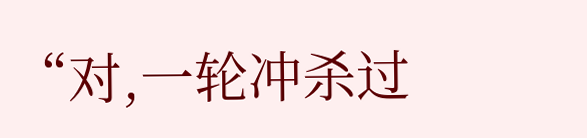“对,一轮冲杀过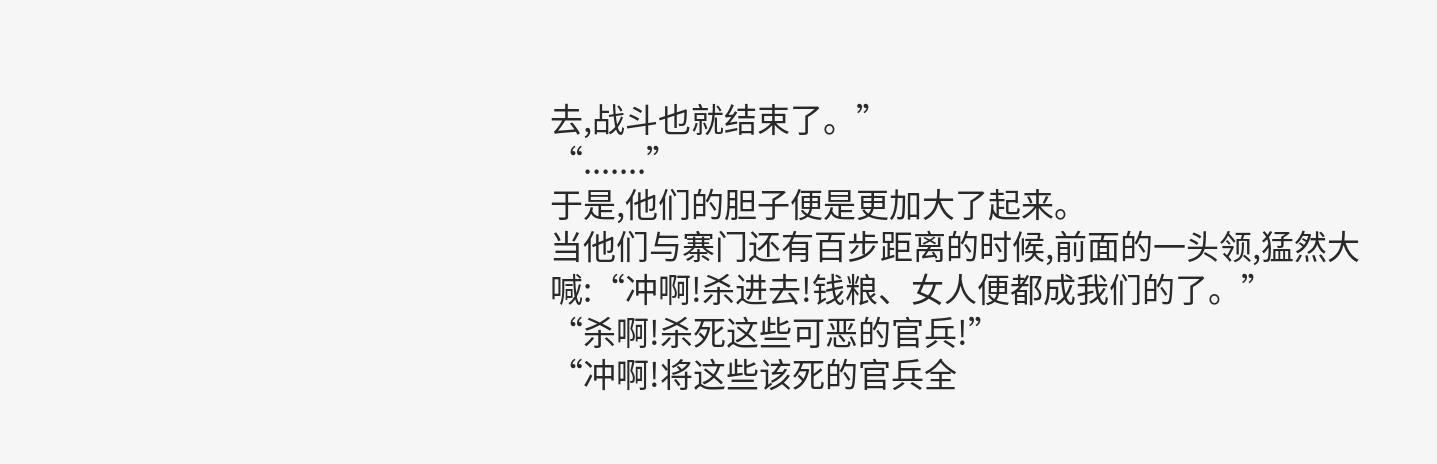去,战斗也就结束了。”
“.......”
于是,他们的胆子便是更加大了起来。
当他们与寨门还有百步距离的时候,前面的一头领,猛然大喊:“冲啊!杀进去!钱粮、女人便都成我们的了。”
“杀啊!杀死这些可恶的官兵!”
“冲啊!将这些该死的官兵全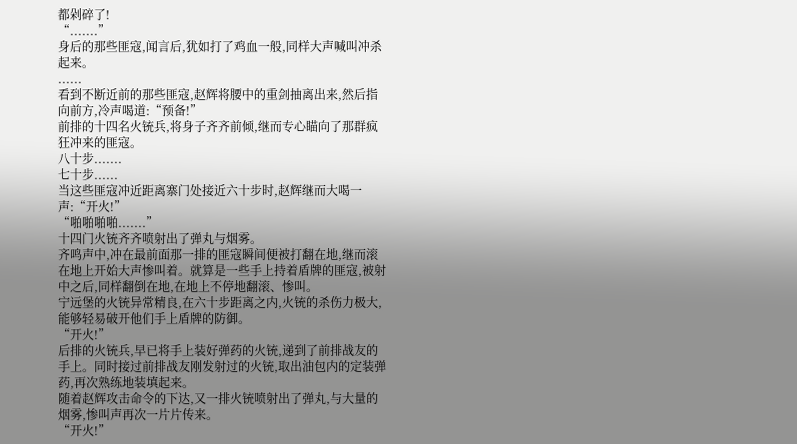都剁碎了!
“.......”
身后的那些匪寇,闻言后,犹如打了鸡血一般,同样大声喊叫冲杀起来。
......
看到不断近前的那些匪寇,赵辉将腰中的重剑抽离出来,然后指向前方,冷声喝道:“预备!”
前排的十四名火铳兵,将身子齐齐前倾,继而专心瞄向了那群疯狂冲来的匪寇。
八十步.......
七十步......
当这些匪寇冲近距离寨门处接近六十步时,赵辉继而大喝一声:“开火!”
“啪啪啪啪.......”
十四门火铳齐齐喷射出了弹丸与烟雾。
齐鸣声中,冲在最前面那一排的匪寇瞬间便被打翻在地,继而滚在地上开始大声惨叫着。就算是一些手上持着盾牌的匪寇,被射中之后,同样翻倒在地,在地上不停地翻滚、惨叫。
宁远堡的火铳异常精良,在六十步距离之内,火铳的杀伤力极大,能够轻易破开他们手上盾牌的防御。
“开火!”
后排的火铳兵,早已将手上装好弹药的火铳,递到了前排战友的手上。同时接过前排战友刚发射过的火铳,取出油包内的定装弹药,再次熟练地装填起来。
随着赵辉攻击命令的下达,又一排火铳喷射出了弹丸,与大量的烟雾,惨叫声再次一片片传来。
“开火!”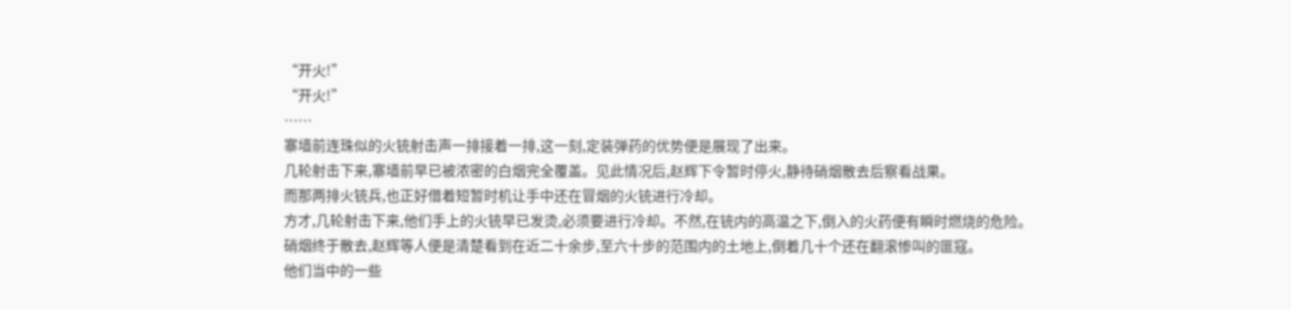“开火!”
“开火!”
……
寨墙前连珠似的火铳射击声一排接着一排,这一刻,定装弹药的优势便是展现了出来。
几轮射击下来,寨墙前早已被浓密的白烟完全覆盖。见此情况后,赵辉下令暂时停火,静待硝烟散去后察看战果。
而那两排火铳兵,也正好借着短暂时机让手中还在冒烟的火铳进行冷却。
方才,几轮射击下来,他们手上的火铳早已发烫,必须要进行冷却。不然,在铳内的高温之下,倒入的火药便有瞬时燃烧的危险。
硝烟终于散去,赵辉等人便是清楚看到在近二十余步,至六十步的范围内的土地上,倒着几十个还在翻滚惨叫的匪寇。
他们当中的一些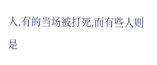人,有的当场被打死,而有些人则是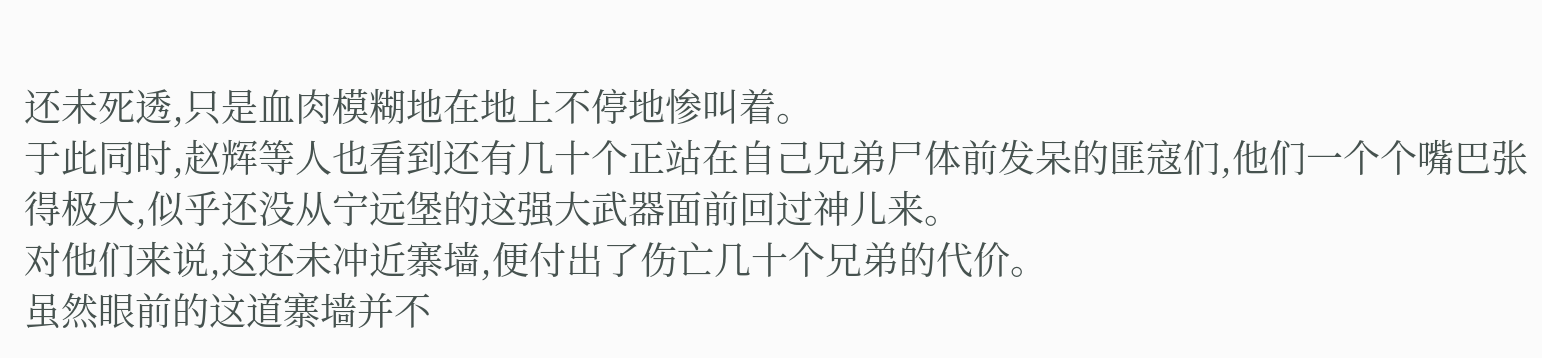还未死透,只是血肉模糊地在地上不停地惨叫着。
于此同时,赵辉等人也看到还有几十个正站在自己兄弟尸体前发呆的匪寇们,他们一个个嘴巴张得极大,似乎还没从宁远堡的这强大武器面前回过神儿来。
对他们来说,这还未冲近寨墙,便付出了伤亡几十个兄弟的代价。
虽然眼前的这道寨墙并不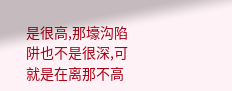是很高,那壕沟陷阱也不是很深,可就是在离那不高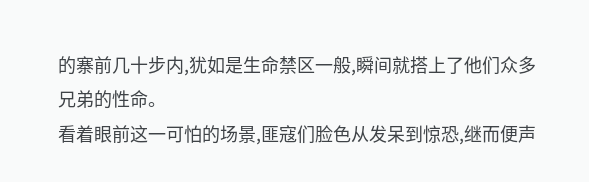的寨前几十步内,犹如是生命禁区一般,瞬间就搭上了他们众多兄弟的性命。
看着眼前这一可怕的场景,匪寇们脸色从发呆到惊恐,继而便声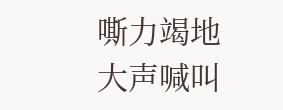嘶力竭地大声喊叫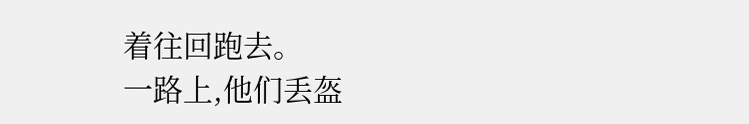着往回跑去。
一路上,他们丢盔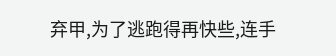弃甲,为了逃跑得再快些,连手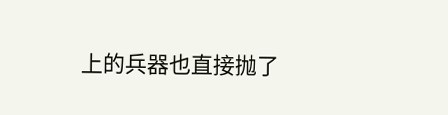上的兵器也直接抛了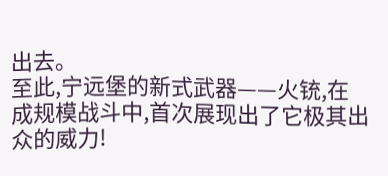出去。
至此,宁远堡的新式武器——火铳,在成规模战斗中,首次展现出了它极其出众的威力!